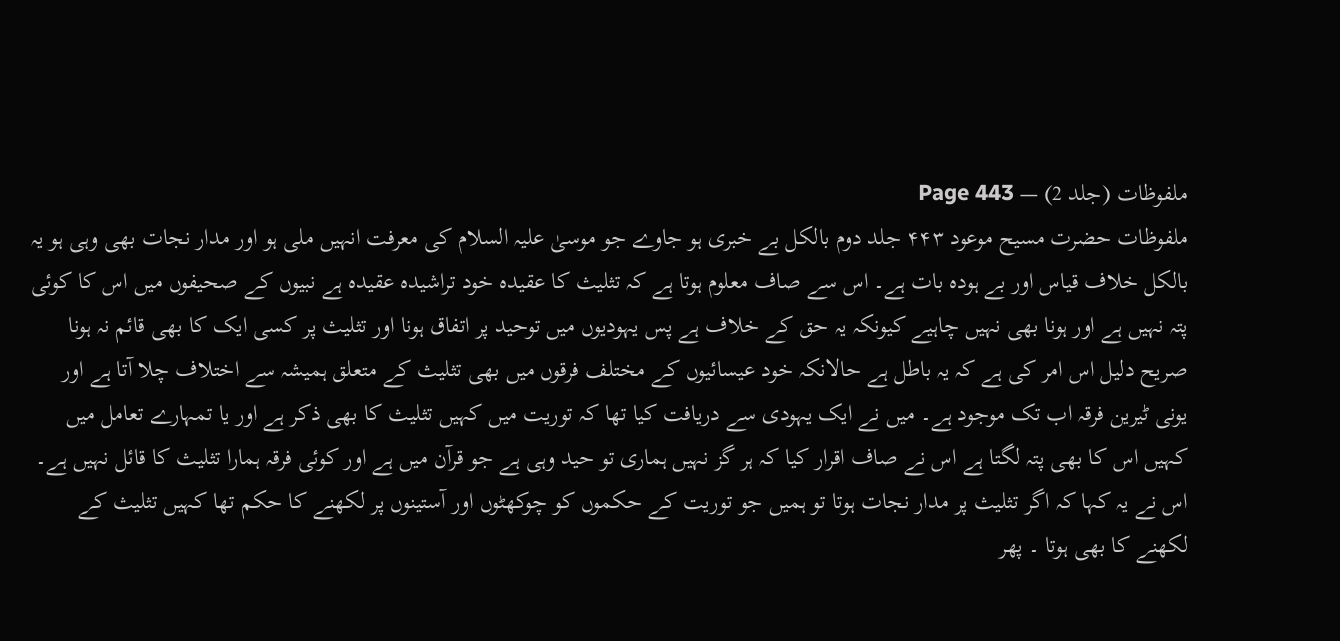ملفوظات (جلد 2) — Page 443
ملفوظات حضرت مسیح موعود ۴۴۳ جلد دوم بالکل بے خبری ہو جاوے جو موسیٰ علیہ السلام کی معرفت انہیں ملی ہو اور مدار نجات بھی وہی ہو یہ بالکل خلاف قیاس اور بے ہودہ بات ہے۔ اس سے صاف معلوم ہوتا ہے کہ تثلیث کا عقیدہ خود تراشیدہ عقیدہ ہے نبیوں کے صحیفوں میں اس کا کوئی پتہ نہیں ہے اور ہونا بھی نہیں چاہیے کیونکہ یہ حق کے خلاف ہے پس یہودیوں میں توحید پر اتفاق ہونا اور تثلیث پر کسی ایک کا بھی قائم نہ ہونا صریح دلیل اس امر کی ہے کہ یہ باطل ہے حالانکہ خود عیسائیوں کے مختلف فرقوں میں بھی تثلیث کے متعلق ہمیشہ سے اختلاف چلا آتا ہے اور یونی ٹیرین فرقہ اب تک موجود ہے۔ میں نے ایک یہودی سے دریافت کیا تھا کہ توریت میں کہیں تثلیث کا بھی ذکر ہے اور یا تمہارے تعامل میں کہیں اس کا بھی پتہ لگتا ہے اس نے صاف اقرار کیا کہ ہر گز نہیں ہماری تو حید وہی ہے جو قرآن میں ہے اور کوئی فرقہ ہمارا تثلیث کا قائل نہیں ہے۔ اس نے یہ کہا کہ اگر تثلیث پر مدار نجات ہوتا تو ہمیں جو توریت کے حکموں کو چوکھٹوں اور آستینوں پر لکھنے کا حکم تھا کہیں تثلیث کے لکھنے کا بھی ہوتا ۔ پھر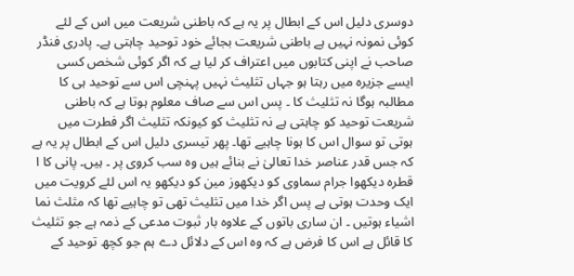دوسری دلیل اس کے ابطال پر یہ ہے کہ باطنی شریعت میں اس کے لئے کوئی نمونہ نہیں ہے باطنی شریعت بجائے خود توحید چاہتی ہے۔ پادری فنڈر صاحب نے اپنی کتابوں میں اعتراف کر لیا ہے کہ اگر کوئی شخص کسی ایسے جزیرہ میں رہتا ہو جہاں تثلیث نہیں پہنچی اس سے توحید ہی کا مطالبہ ہوگا نہ تثلیث کا ۔ پس اس سے صاف معلوم ہوتا ہے کہ باطنی شریعت توحید کو چاہتی ہے نہ تثلیث کو کیونکہ تثلیث اگر فطرت میں ہوتی تو سوال اس کا ہونا چاہیے تھا۔ پھر تیسری دلیل اس کے ابطال پر یہ ہے کہ جس قدر عناصر خدا تعالیٰ نے بنائے ہیں وہ سب کروی پر ۔ ہیں۔ پانی کا ا قطرہ دیکھوا جرام سماوی کو دیکھوز مین کو دیکھو یہ اس لئے کرویت میں ایک وحدت ہوتی ہے پس اگر خدا میں تثلیث تھی تو چاہیے تھا کہ مثلث نما اشیاء ہوتیں ۔ ان ساری باتوں کے علاوہ بار ثبوت مدعی کے ذمہ ہے جو تثلیث کا قائل ہے اس کا فرض ہے کہ وہ اس کے دلائل دے ہم جو کچھ توحید کے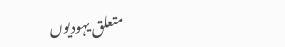متعلق یہودیوں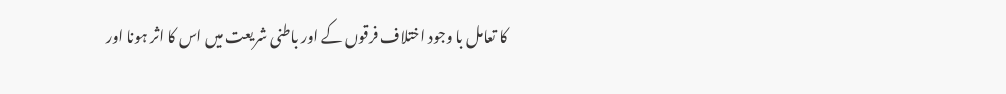کا تعامل با وجود اختلاف فرقوں کے اور باطنی شریعت میں اس کا اثر ہونا اور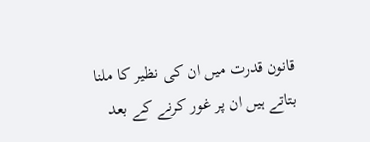قانون قدرت میں ان کی نظیر کا ملنا بتاتے ہیں ان پر غور کرنے کے بعد